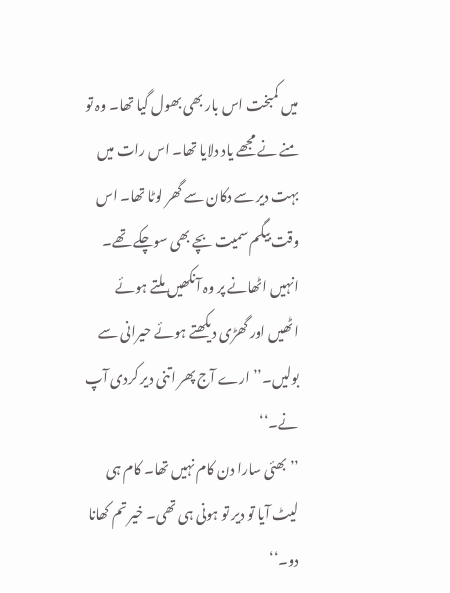میں کمبخت اس بار بھی بھول گیا تھا۔ وہ تو منے نے مجھے یاد دلایا تھا۔ اس رات میں بہت دیر سے دکان سے گھر لوٹا تھا۔ اس وقت بیگم سمیت بچے بھی سوچکے تھے۔ انہیں اٹھانے پر وہ آنکھیں ملتے ہوئے اٹھیں اور گھڑی دیکھتے ہوئے حیرانی سے بولیں۔’’ ارے آج پھر اتنی دیر کردی آپ نے۔‘‘
’’بھئی سارا دن کام نہیں تھا۔ کام ہی لیٹ آیا تو دیر تو ہونی ہی تھی۔ خیر تم کھانا دو۔‘‘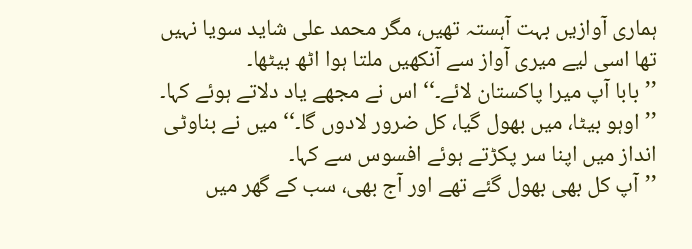ہماری آوازیں بہت آہستہ تھیں، مگر محمد علی شاید سویا نہیں تھا اسی لیے میری آواز سے آنکھیں ملتا ہوا اٹھ بیٹھا۔
’’بابا آپ میرا پاکستان لائے۔‘‘ اس نے مجھے یاد دلاتے ہوئے کہا۔
’’اوہو بیٹا، میں بھول گیا، کل ضرور لادوں گا۔‘‘ میں نے بناوٹی انداز میں اپنا سر پکڑتے ہوئے افسوس سے کہا۔
’’آپ کل بھی بھول گئے تھے اور آج بھی، سب کے گھر میں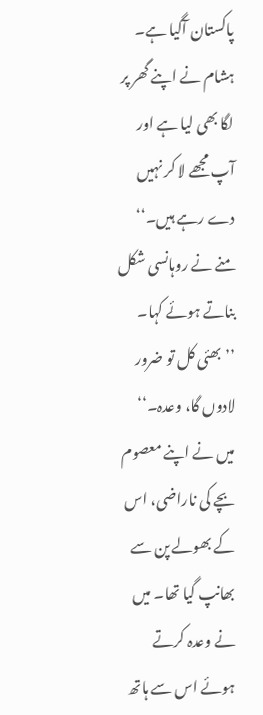پاکستان آگیا ہے۔ ہشام نے اپنے گھر پر لگا بھی لیا ہے اور آپ مجھے لا کر نہیں دے رہے ہیں۔‘‘ منے نے روہانسی شکل بناتے ہوئے کہا۔
’’بھئی کل تو ضرور لادوں گا، وعدہ۔‘‘ میں نے اپنے معصوم بچے کی ناراضی، اس کے بھولے پن سے بھانپ گیا تھا۔ میں نے وعدہ کرتے ہوئے اس سے ہاتھ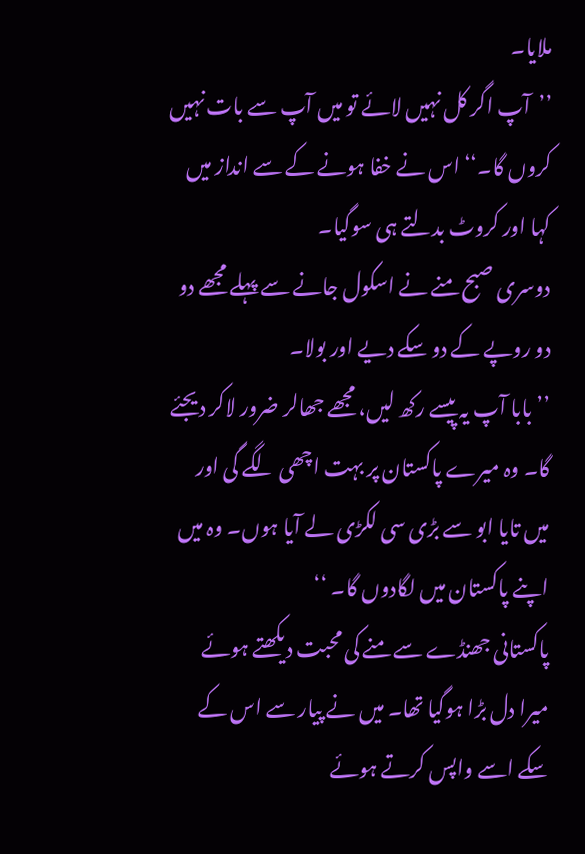ملایا۔
’’آپ اگر کل نہیں لائے تو میں آپ سے بات نہیں کروں گا۔‘‘ اس نے خفا ہونے کے سے انداز میں کہا اور کروٹ بدلتے ہی سوگیا۔
دوسری صبح منے نے اسکول جانے سے پہلے مجھے دو دو روپے کے دو سکے دیے اور بولا۔
’’بابا آپ یہ پیسے رکھ لیں، مجھے جھالر ضرور لاکر دیجئے گا۔ وہ میرے پاکستان پر بہت اچھی لگے گی اور میں تایا ابو سے بڑی سی لکڑی لے آیا ہوں۔ وہ میں اپنے پاکستان میں لگادوں گا۔ ‘‘
پاکستانی جھنڈے سے منے کی محبت دیکھتے ہوئے میرا دل بڑا ہوگیا تھا۔ میں نے پیار سے اس کے سکے اسے واپس کرتے ہوئے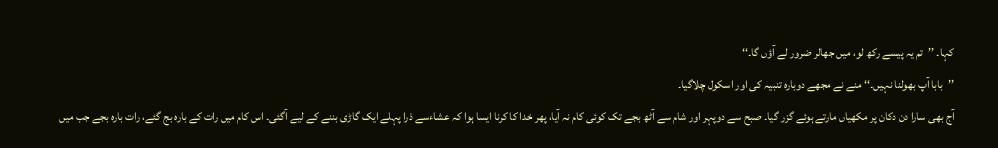کہا۔ ’’تم یہ پیسے رکھ لو، میں جھالر ضرور لے آؤں گا۔‘‘
’’بابا آپ بھولنا نہیں۔‘‘ منے نے مجھے دوبارہ تنبیہ کی اور اسکول چلاگیا۔
آج بھی سارا دن دکان پر مکھیاں مارتے ہوئے گزر گیا۔ صبح سے دوپہر اور شام سے آٹھ بجے تک کوئی کام نہ آیا، پھر خدا کا کرنا ایسا ہوا کہ عشاءسے ذرا پہلے ایک گاڑی بننے کے لیے آگئی۔ اس کام میں رات کے بارہ بج گئے، رات بارہ بجے جب میں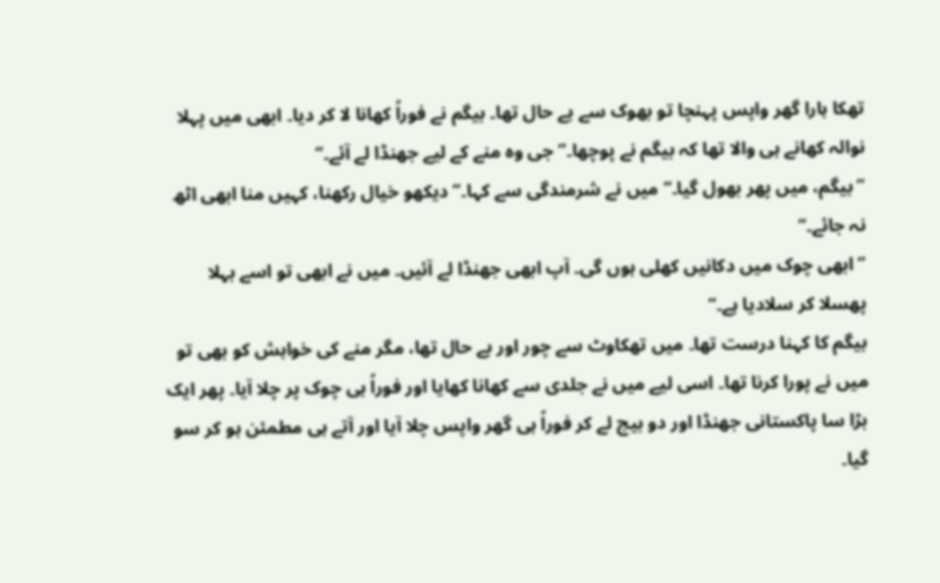تھکا ہارا گھر واپس پہنچا تو بھوک سے بے حال تھا۔ بیگم نے فوراً کھانا لا کر دیا۔ ابھی میں پہلا نوالہ کھانے ہی والا تھا کہ بیگم نے پوچھا۔’’ جی وہ منے کے لیے جھنڈا لے آئے۔‘‘
’’بیگم، میں پھر بھول گیا۔‘‘ میں نے شرمندگی سے کہا۔’’ دیکھو خیال رکھنا، کہیں منا ابھی اٹھ نہ جائے۔‘‘
’’ ابھی چوک میں دکانیں کھلی ہوں گی۔ آپ ابھی جھنڈا لے آئیں۔ میں نے ابھی تو اسے بہلا پھسلا کر سلادیا ہے۔‘‘
بیگم کا کہنا درست تھا۔ میں تھکاوٹ سے چور اور بے حال تھا، مگر منے کی خواہش کو بھی تو میں نے پورا کرنا تھا۔ اسی لیے میں نے جلدی سے کھانا کھایا اور فوراً ہی چوک پر چلا آیا۔ پھر ایک بڑا سا پاکستانی جھنڈا اور دو بیج لے کر فوراً ہی گھر واپس چلا آیا اور آتے ہی مطمئن ہو کر سو گیا۔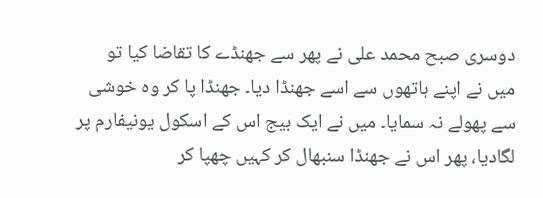دوسری صبح محمد علی نے پھر سے جھنڈے کا تقاضا کیا تو میں نے اپنے ہاتھوں سے اسے جھنڈا دیا۔ جھنڈا پا کر وہ خوشی سے پھولے نہ سمایا۔ میں نے ایک بیج اس کے اسکول یونیفارم پر لگادیا، پھر اس نے جھنڈا سنبھال کر کہیں چھپا کر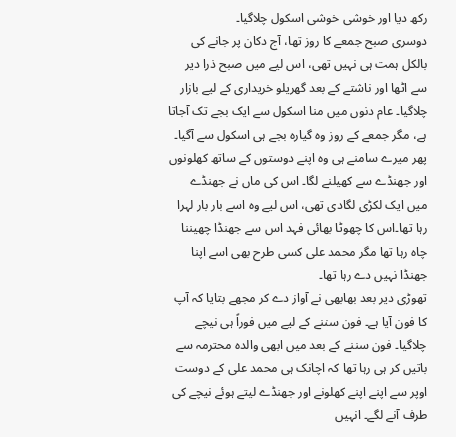رکھ دیا اور خوشی خوشی اسکول چلاگیا۔
دوسری صبح جمعے کا روز تھا، آج دکان پر جانے کی بالکل ہمت ہی نہیں تھی، اس لیے میں صبح ذرا دیر سے اٹھا اور ناشتے کے بعد گھریلو خریداری کے لیے بازار چلاگیا۔ عام دنوں میں منا اسکول سے ایک بجے تک آجاتا ہے، مگر جمعے کے روز وہ گیارہ بجے ہی اسکول سے آگیا۔ پھر میرے سامنے ہی وہ اپنے دوستوں کے ساتھ کھلونوں اور جھنڈے سے کھیلنے لگا۔ اس کی ماں نے جھنڈے میں ایک لکڑی لگادی تھی، اس لیے وہ اسے بار بار لہرا رہا تھا۔اس کا چھوٹا بھائی فہد اس سے جھنڈا چھیننا چاہ رہا تھا مگر محمد علی کسی طرح بھی اسے اپنا جھنڈا نہیں دے رہا تھا۔
تھوڑی دیر بعد بھابھی نے آواز دے کر مجھے بتایا کہ آپ کا فون آیا ہے۔ فون سننے کے لیے میں فوراً ہی نیچے چلاگیا۔ فون سننے کے بعد میں ابھی والدہ محترمہ سے باتیں کر ہی رہا تھا کہ اچانک ہی محمد علی کے دوست اوپر سے اپنے اپنے کھلونے اور جھنڈے لیتے ہوئے نیچے کی طرف آنے لگے۔ انہیں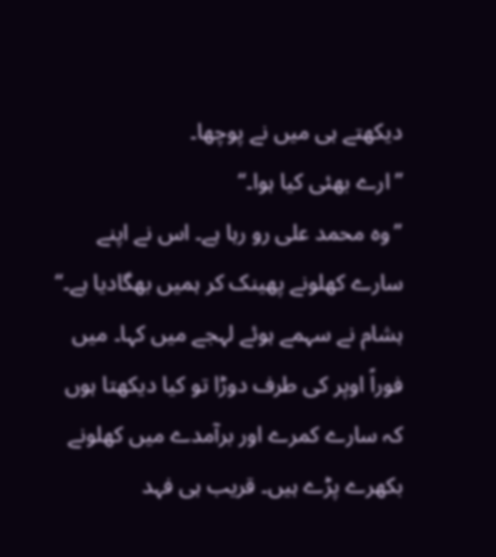دیکھتے ہی میں نے پوچھا۔
’’ارے بھئی کیا ہوا۔‘‘
’’وہ محمد علی رو رہا ہے۔ اس نے اپنے سارے کھلونے پھینک کر ہمیں بھگادیا ہے۔‘‘ ہشام نے سہمے ہوئے لہجے میں کہا۔ میں فوراً اوپر کی طرف دوڑا تو کیا دیکھتا ہوں کہ سارے کمرے اور برآمدے میں کھلونے بکھرے پڑے ہیں۔ قریب ہی فہد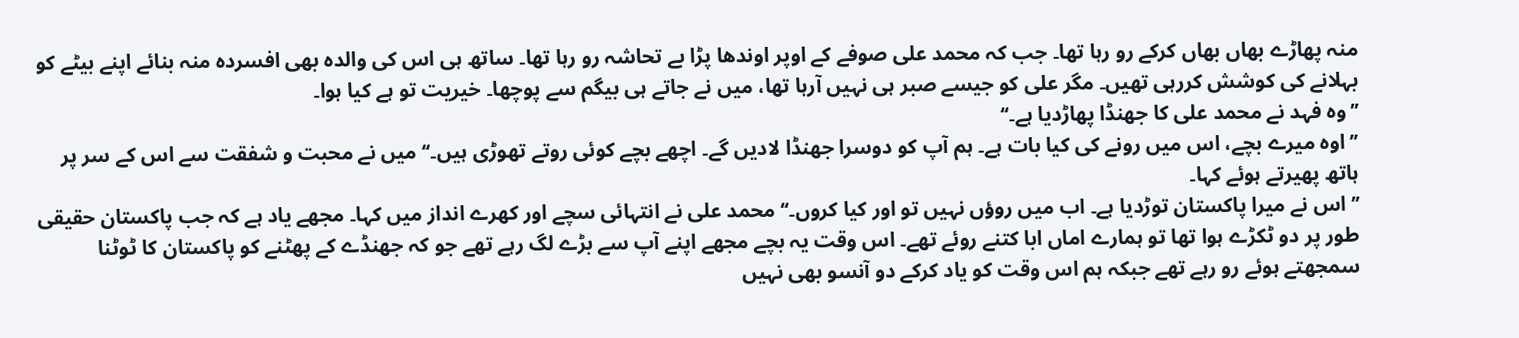منہ پھاڑے بھاں بھاں کرکے رو رہا تھا۔ جب کہ محمد علی صوفے کے اوپر اوندھا پڑا بے تحاشہ رو رہا تھا۔ ساتھ ہی اس کی والدہ بھی افسردہ منہ بنائے اپنے بیٹے کو بہلانے کی کوشش کررہی تھیں۔ مگر علی کو جیسے صبر ہی نہیں آرہا تھا، میں نے جاتے ہی بیگم سے پوچھا۔ خیریت تو ہے کیا ہوا۔
’’وہ فہد نے محمد علی کا جھنڈا پھاڑدیا ہے۔‘‘
’’اوہ میرے بچے، اس میں رونے کی کیا بات ہے۔ ہم آپ کو دوسرا جھنڈا لادیں گے۔ اچھے بچے کوئی روتے تھوڑی ہیں۔‘‘ میں نے محبت و شفقت سے اس کے سر پر ہاتھ پھیرتے ہوئے کہا۔
’’اس نے میرا پاکستان توڑدیا ہے۔ اب میں روؤں نہیں تو اور کیا کروں۔‘‘ محمد علی نے انتہائی سچے اور کھرے انداز میں کہا۔ مجھے یاد ہے کہ جب پاکستان حقیقی طور پر دو ٹکڑے ہوا تھا تو ہمارے اماں ابا کتنے روئے تھے۔ اس وقت یہ بچے مجھے اپنے آپ سے بڑے لگ رہے تھے جو کہ جھنڈے کے پھٹنے کو پاکستان کا ٹوٹنا سمجھتے ہوئے رو رہے تھے جبکہ ہم اس وقت کو یاد کرکے دو آنسو بھی نہیں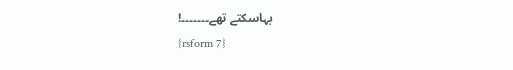بہاسکتے تھے۔۔۔۔۔۔۔!
{rsform 7}